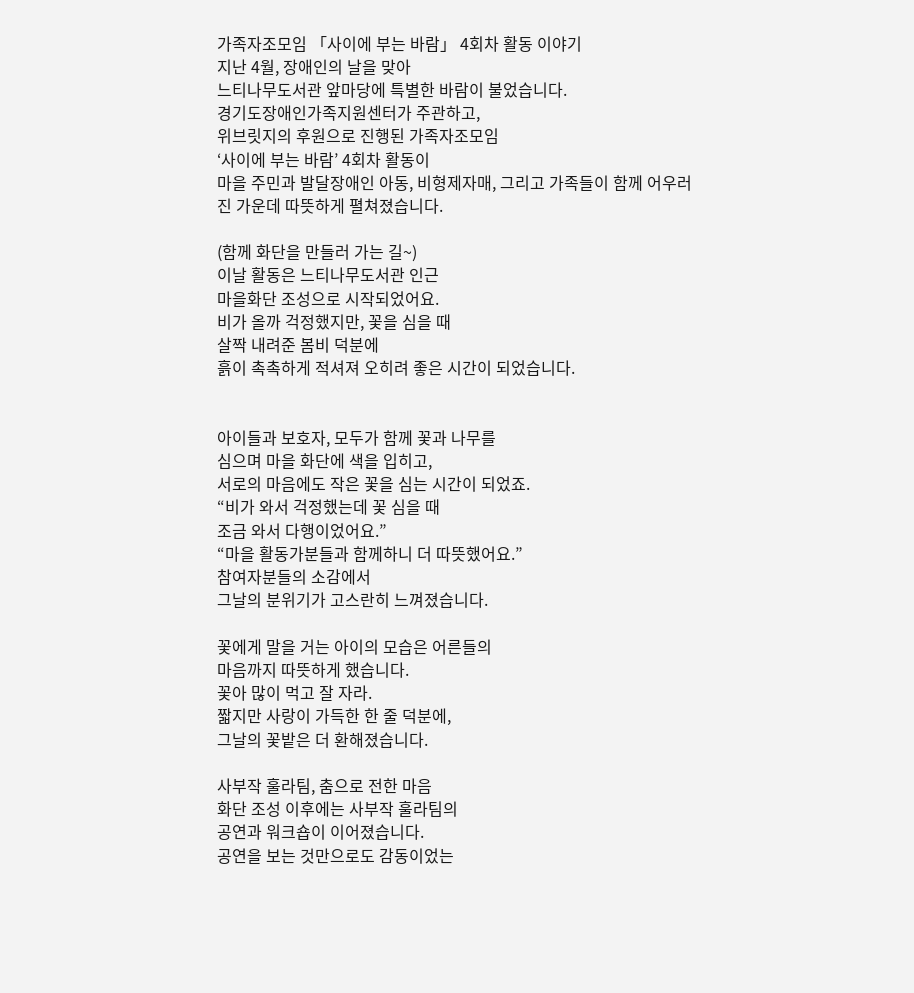가족자조모임 「사이에 부는 바람」 4회차 활동 이야기
지난 4월, 장애인의 날을 맞아
느티나무도서관 앞마당에 특별한 바람이 불었습니다.
경기도장애인가족지원센터가 주관하고,
위브릿지의 후원으로 진행된 가족자조모임
‘사이에 부는 바람’ 4회차 활동이
마을 주민과 발달장애인 아동, 비형제자매, 그리고 가족들이 함께 어우러진 가운데 따뜻하게 펼쳐졌습니다.

(함께 화단을 만들러 가는 길~)
이날 활동은 느티나무도서관 인근
마을화단 조성으로 시작되었어요.
비가 올까 걱정했지만, 꽃을 심을 때
살짝 내려준 봄비 덕분에
흙이 촉촉하게 적셔져 오히려 좋은 시간이 되었습니다.


아이들과 보호자, 모두가 함께 꽃과 나무를
심으며 마을 화단에 색을 입히고,
서로의 마음에도 작은 꽃을 심는 시간이 되었죠.
“비가 와서 걱정했는데 꽃 심을 때
조금 와서 다행이었어요.”
“마을 활동가분들과 함께하니 더 따뜻했어요.”
참여자분들의 소감에서
그날의 분위기가 고스란히 느껴졌습니다.

꽃에게 말을 거는 아이의 모습은 어른들의
마음까지 따뜻하게 했습니다.
꽃아 많이 먹고 잘 자라.
짧지만 사랑이 가득한 한 줄 덕분에,
그날의 꽃밭은 더 환해졌습니다.

사부작 훌라팀, 춤으로 전한 마음
화단 조성 이후에는 사부작 훌라팀의
공연과 워크숍이 이어졌습니다.
공연을 보는 것만으로도 감동이었는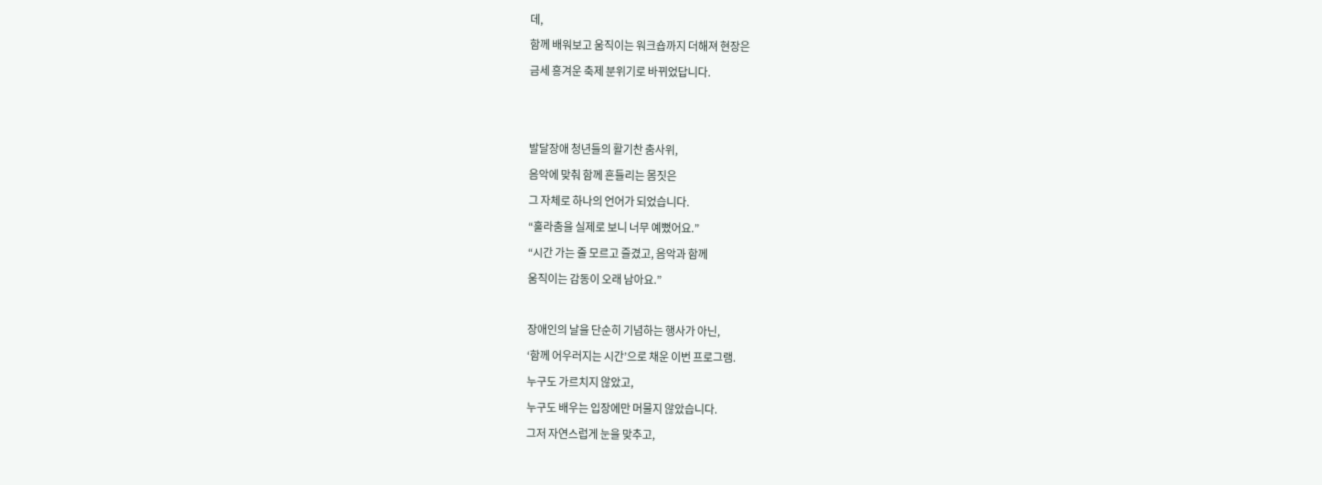데,
함께 배워보고 움직이는 워크숍까지 더해져 현장은
금세 흥겨운 축제 분위기로 바뀌었답니다.


발달장애 청년들의 활기찬 춤사위,
음악에 맞춰 함께 흔들리는 몸짓은
그 자체로 하나의 언어가 되었습니다.
“훌라춤을 실제로 보니 너무 예뻤어요.”
“시간 가는 줄 모르고 즐겼고, 음악과 함께
움직이는 감동이 오래 남아요.”

장애인의 날을 단순히 기념하는 행사가 아닌,
‘함께 어우러지는 시간’으로 채운 이번 프로그램.
누구도 가르치지 않았고,
누구도 배우는 입장에만 머물지 않았습니다.
그저 자연스럽게 눈을 맞추고,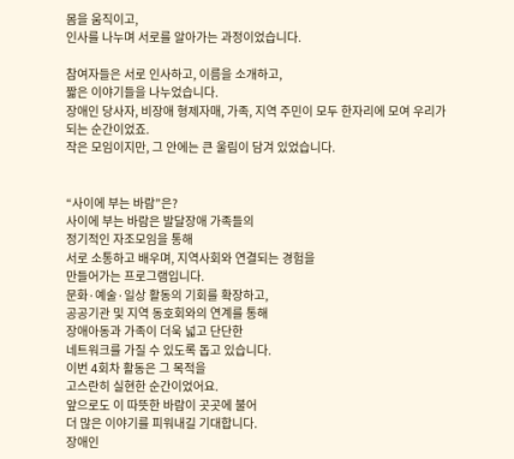몸을 움직이고,
인사를 나누며 서로를 알아가는 과정이었습니다.

참여자들은 서로 인사하고, 이름을 소개하고,
짧은 이야기들을 나누었습니다.
장애인 당사자, 비장애 형제자매, 가족, 지역 주민이 모두 한자리에 모여 우리가 되는 순간이었죠.
작은 모임이지만, 그 안에는 큰 울림이 담겨 있었습니다.


“사이에 부는 바람”은?
사이에 부는 바람은 발달장애 가족들의
정기적인 자조모임을 통해
서로 소통하고 배우며, 지역사회와 연결되는 경험을
만들어가는 프로그램입니다.
문화·예술·일상 활동의 기회를 확장하고,
공공기관 및 지역 동호회와의 연계를 통해
장애아동과 가족이 더욱 넓고 단단한
네트워크를 가질 수 있도록 돕고 있습니다.
이번 4회차 활동은 그 목적을
고스란히 실현한 순간이었어요.
앞으로도 이 따뜻한 바람이 곳곳에 불어
더 많은 이야기를 피워내길 기대합니다.
장애인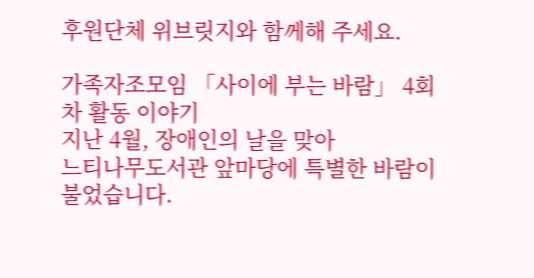후원단체 위브릿지와 함께해 주세요.

가족자조모임 「사이에 부는 바람」 4회차 활동 이야기
지난 4월, 장애인의 날을 맞아
느티나무도서관 앞마당에 특별한 바람이 불었습니다.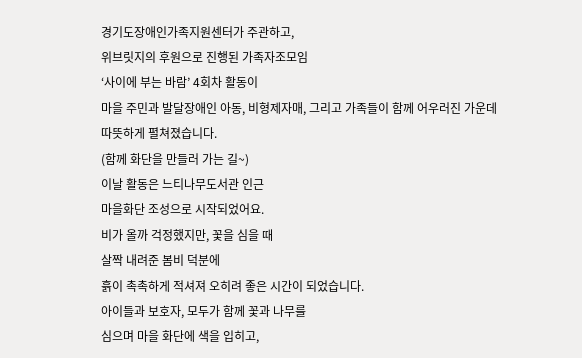경기도장애인가족지원센터가 주관하고,
위브릿지의 후원으로 진행된 가족자조모임
‘사이에 부는 바람’ 4회차 활동이
마을 주민과 발달장애인 아동, 비형제자매, 그리고 가족들이 함께 어우러진 가운데 따뜻하게 펼쳐졌습니다.
(함께 화단을 만들러 가는 길~)
이날 활동은 느티나무도서관 인근
마을화단 조성으로 시작되었어요.
비가 올까 걱정했지만, 꽃을 심을 때
살짝 내려준 봄비 덕분에
흙이 촉촉하게 적셔져 오히려 좋은 시간이 되었습니다.
아이들과 보호자, 모두가 함께 꽃과 나무를
심으며 마을 화단에 색을 입히고,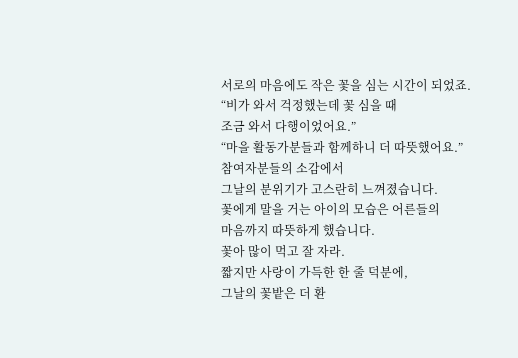서로의 마음에도 작은 꽃을 심는 시간이 되었죠.
“비가 와서 걱정했는데 꽃 심을 때
조금 와서 다행이었어요.”
“마을 활동가분들과 함께하니 더 따뜻했어요.”
참여자분들의 소감에서
그날의 분위기가 고스란히 느껴졌습니다.
꽃에게 말을 거는 아이의 모습은 어른들의
마음까지 따뜻하게 했습니다.
꽃아 많이 먹고 잘 자라.
짧지만 사랑이 가득한 한 줄 덕분에,
그날의 꽃밭은 더 환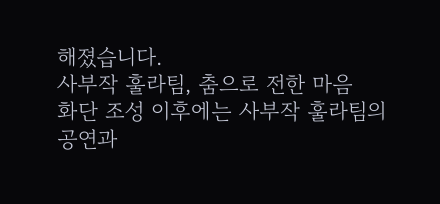해졌습니다.
사부작 훌라팀, 춤으로 전한 마음
화단 조성 이후에는 사부작 훌라팀의
공연과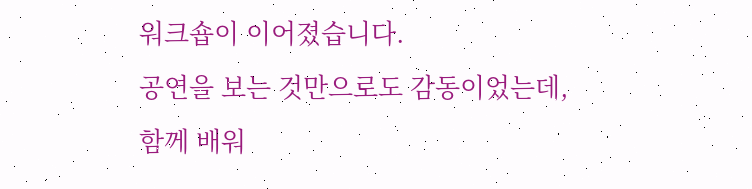워크숍이 이어졌습니다.
공연을 보는 것만으로도 감동이었는데,
함께 배워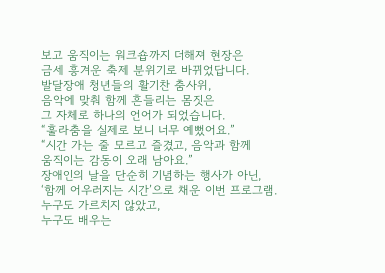보고 움직이는 워크숍까지 더해져 현장은
금세 흥겨운 축제 분위기로 바뀌었답니다.
발달장애 청년들의 활기찬 춤사위,
음악에 맞춰 함께 흔들리는 몸짓은
그 자체로 하나의 언어가 되었습니다.
“훌라춤을 실제로 보니 너무 예뻤어요.”
“시간 가는 줄 모르고 즐겼고, 음악과 함께
움직이는 감동이 오래 남아요.”
장애인의 날을 단순히 기념하는 행사가 아닌,
‘함께 어우러지는 시간’으로 채운 이번 프로그램.
누구도 가르치지 않았고,
누구도 배우는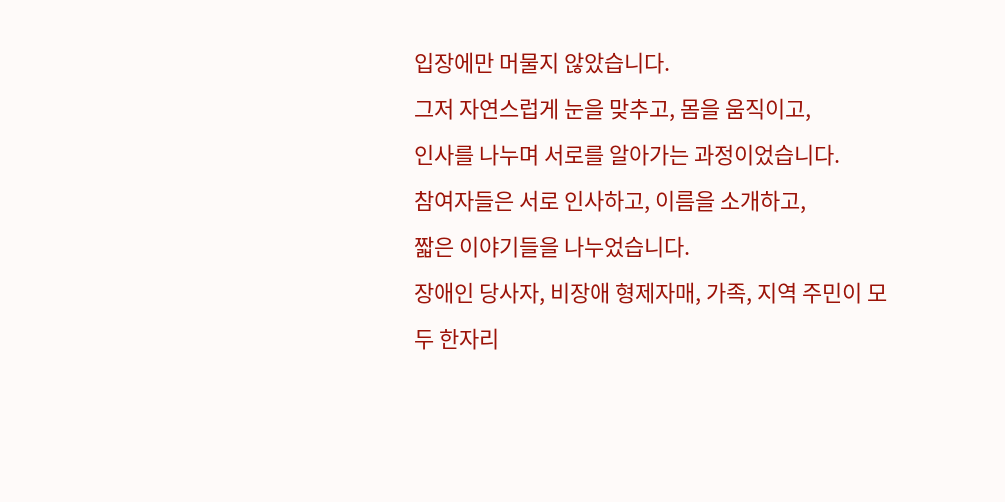입장에만 머물지 않았습니다.
그저 자연스럽게 눈을 맞추고, 몸을 움직이고,
인사를 나누며 서로를 알아가는 과정이었습니다.
참여자들은 서로 인사하고, 이름을 소개하고,
짧은 이야기들을 나누었습니다.
장애인 당사자, 비장애 형제자매, 가족, 지역 주민이 모두 한자리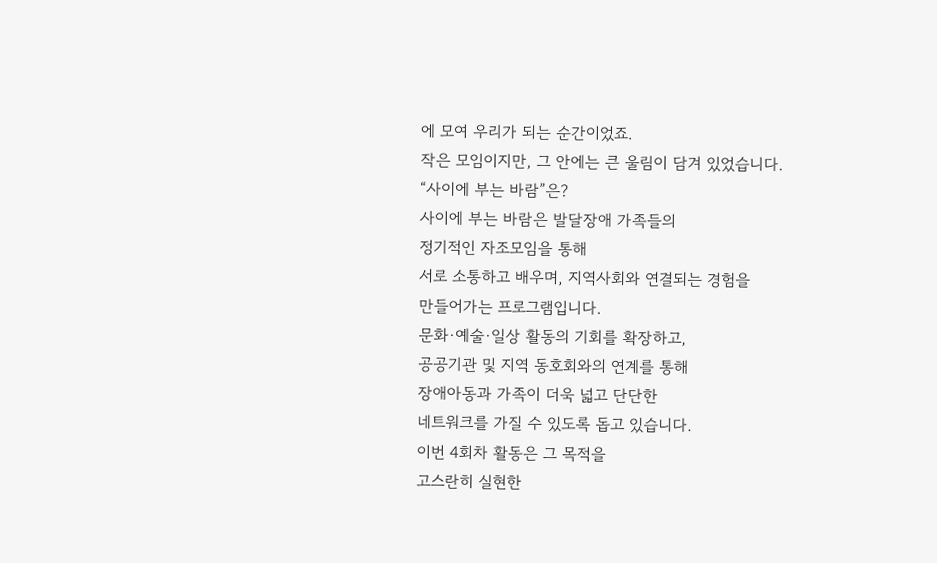에 모여 우리가 되는 순간이었죠.
작은 모임이지만, 그 안에는 큰 울림이 담겨 있었습니다.
“사이에 부는 바람”은?
사이에 부는 바람은 발달장애 가족들의
정기적인 자조모임을 통해
서로 소통하고 배우며, 지역사회와 연결되는 경험을
만들어가는 프로그램입니다.
문화·예술·일상 활동의 기회를 확장하고,
공공기관 및 지역 동호회와의 연계를 통해
장애아동과 가족이 더욱 넓고 단단한
네트워크를 가질 수 있도록 돕고 있습니다.
이번 4회차 활동은 그 목적을
고스란히 실현한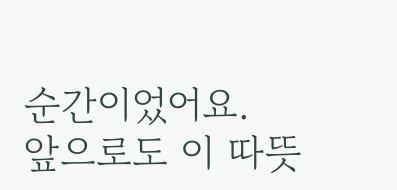순간이었어요.
앞으로도 이 따뜻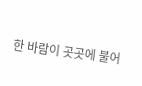한 바람이 곳곳에 불어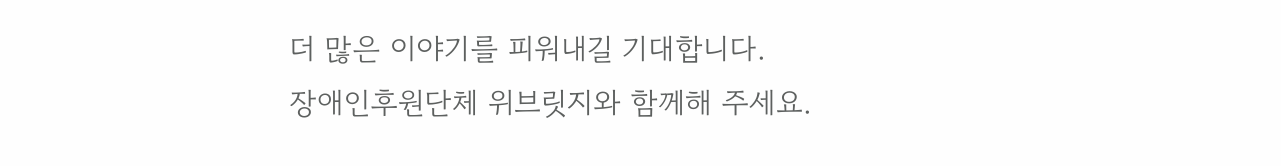더 많은 이야기를 피워내길 기대합니다.
장애인후원단체 위브릿지와 함께해 주세요.